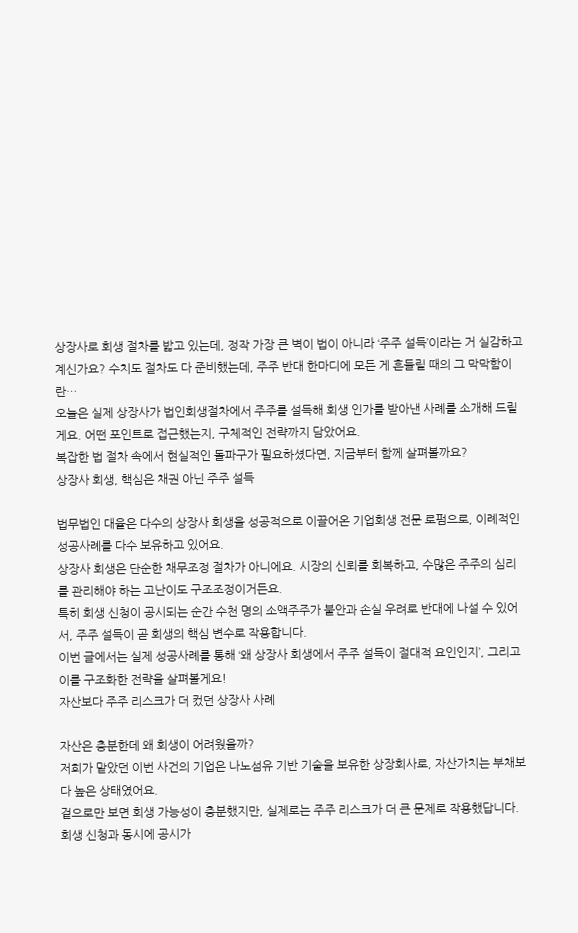상장사로 회생 절차를 밟고 있는데, 정작 가장 큰 벽이 법이 아니라 ‘주주 설득’이라는 거 실감하고 계신가요? 수치도 절차도 다 준비했는데, 주주 반대 한마디에 모든 게 흔들릴 때의 그 막막함이란…
오늘은 실제 상장사가 법인회생절차에서 주주를 설득해 회생 인가를 받아낸 사례를 소개해 드릴게요. 어떤 포인트로 접근했는지, 구체적인 전략까지 담았어요.
복잡한 법 절차 속에서 현실적인 돌파구가 필요하셨다면, 지금부터 함께 살펴볼까요?
상장사 회생, 핵심은 채권 아닌 주주 설득

법무법인 대율은 다수의 상장사 회생을 성공적으로 이끌어온 기업회생 전문 로펌으로, 이례적인 성공사례를 다수 보유하고 있어요.
상장사 회생은 단순한 채무조정 절차가 아니에요. 시장의 신뢰를 회복하고, 수많은 주주의 심리를 관리해야 하는 고난이도 구조조정이거든요.
특히 회생 신청이 공시되는 순간 수천 명의 소액주주가 불안과 손실 우려로 반대에 나설 수 있어서, 주주 설득이 곧 회생의 핵심 변수로 작용합니다.
이번 글에서는 실제 성공사례를 통해 ‘왜 상장사 회생에서 주주 설득이 절대적 요인인지’, 그리고 이를 구조화한 전략을 살펴볼게요!
자산보다 주주 리스크가 더 컸던 상장사 사례

자산은 충분한데 왜 회생이 어려웠을까?
저희가 맡았던 이번 사건의 기업은 나노섬유 기반 기술을 보유한 상장회사로, 자산가치는 부채보다 높은 상태였어요.
겉으로만 보면 회생 가능성이 충분했지만, 실제로는 주주 리스크가 더 큰 문제로 작용했답니다.
회생 신청과 동시에 공시가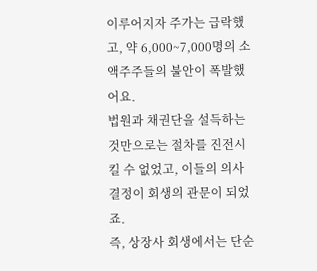이루어지자 주가는 급락했고, 약 6,000~7,000명의 소액주주들의 불안이 폭발했어요.
법원과 채권단을 설득하는 것만으로는 절차를 진전시킬 수 없었고, 이들의 의사결정이 회생의 관문이 되었죠.
즉, 상장사 회생에서는 단순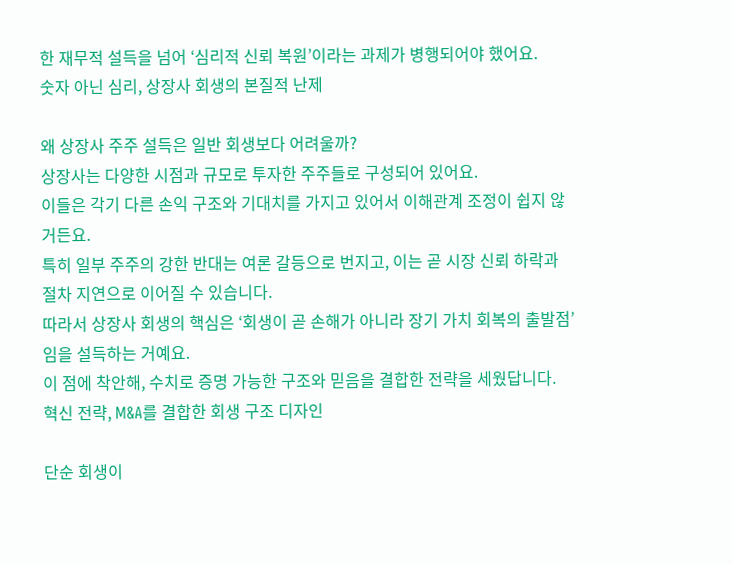한 재무적 설득을 넘어 ‘심리적 신뢰 복원’이라는 과제가 병행되어야 했어요.
숫자 아닌 심리, 상장사 회생의 본질적 난제

왜 상장사 주주 설득은 일반 회생보다 어려울까?
상장사는 다양한 시점과 규모로 투자한 주주들로 구성되어 있어요.
이들은 각기 다른 손익 구조와 기대치를 가지고 있어서 이해관계 조정이 쉽지 않거든요.
특히 일부 주주의 강한 반대는 여론 갈등으로 번지고, 이는 곧 시장 신뢰 하락과 절차 지연으로 이어질 수 있습니다.
따라서 상장사 회생의 핵심은 ‘회생이 곧 손해가 아니라 장기 가치 회복의 출발점’임을 설득하는 거예요.
이 점에 착안해, 수치로 증명 가능한 구조와 믿음을 결합한 전략을 세웠답니다.
혁신 전략, M&A를 결합한 회생 구조 디자인

단순 회생이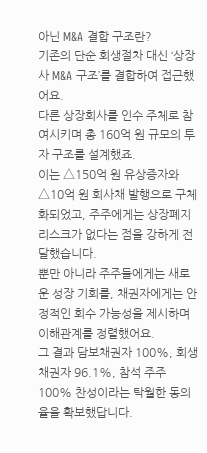아닌 M&A 결합 구조란?
기존의 단순 회생절차 대신 ‘상장사 M&A 구조’를 결합하여 접근했어요.
다른 상장회사를 인수 주체로 참여시키며 총 160억 원 규모의 투자 구조를 설계했죠.
이는 △150억 원 유상증자와 △10억 원 회사채 발행으로 구체화되었고, 주주에게는 상장폐지 리스크가 없다는 점을 강하게 전달했습니다.
뿐만 아니라 주주들에게는 새로운 성장 기회를, 채권자에게는 안정적인 회수 가능성을 제시하며 이해관계를 정렬했어요.
그 결과 담보채권자 100%, 회생채권자 96.1%, 참석 주주 100% 찬성이라는 탁월한 동의율을 확보했답니다.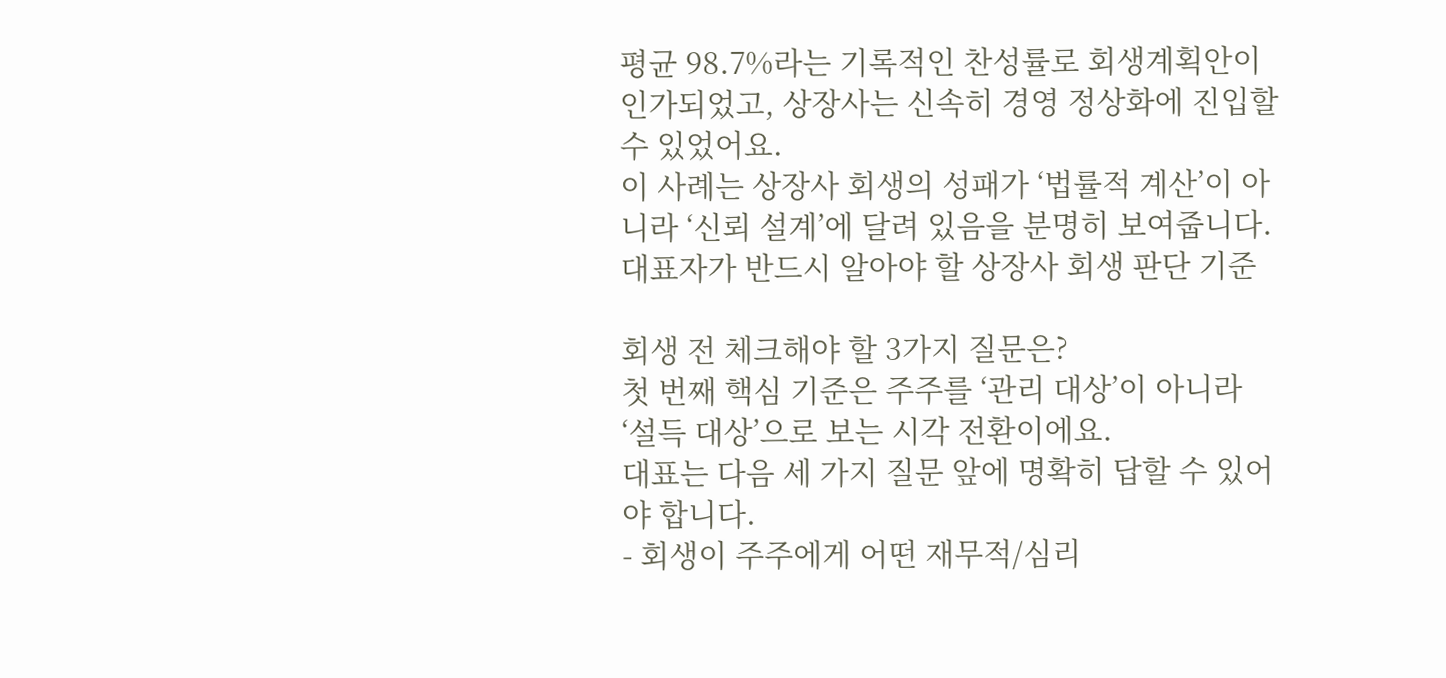평균 98.7%라는 기록적인 찬성률로 회생계획안이 인가되었고, 상장사는 신속히 경영 정상화에 진입할 수 있었어요.
이 사례는 상장사 회생의 성패가 ‘법률적 계산’이 아니라 ‘신뢰 설계’에 달려 있음을 분명히 보여줍니다.
대표자가 반드시 알아야 할 상장사 회생 판단 기준

회생 전 체크해야 할 3가지 질문은?
첫 번째 핵심 기준은 주주를 ‘관리 대상’이 아니라 ‘설득 대상’으로 보는 시각 전환이에요.
대표는 다음 세 가지 질문 앞에 명확히 답할 수 있어야 합니다.
- 회생이 주주에게 어떤 재무적/심리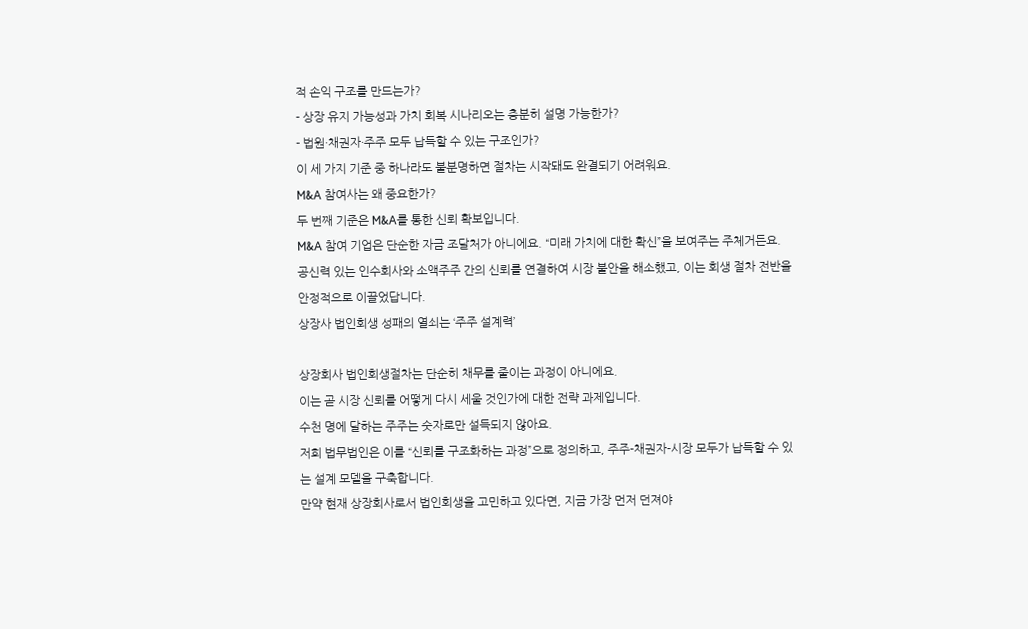적 손익 구조를 만드는가?
- 상장 유지 가능성과 가치 회복 시나리오는 충분히 설명 가능한가?
- 법원·채권자·주주 모두 납득할 수 있는 구조인가?
이 세 가지 기준 중 하나라도 불분명하면 절차는 시작돼도 완결되기 어려워요.
M&A 참여사는 왜 중요한가?
두 번째 기준은 M&A를 통한 신뢰 확보입니다.
M&A 참여 기업은 단순한 자금 조달처가 아니에요. “미래 가치에 대한 확신”을 보여주는 주체거든요.
공신력 있는 인수회사와 소액주주 간의 신뢰를 연결하여 시장 불안을 해소했고, 이는 회생 절차 전반을 안정적으로 이끌었답니다.
상장사 법인회생 성패의 열쇠는 ‘주주 설계력’

상장회사 법인회생절차는 단순히 채무를 줄이는 과정이 아니에요.
이는 곧 시장 신뢰를 어떻게 다시 세울 것인가에 대한 전략 과제입니다.
수천 명에 달하는 주주는 숫자로만 설득되지 않아요.
저희 법무법인은 이를 “신뢰를 구조화하는 과정”으로 정의하고, 주주-채권자-시장 모두가 납득할 수 있는 설계 모델을 구축합니다.
만약 현재 상장회사로서 법인회생을 고민하고 있다면, 지금 가장 먼저 던져야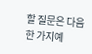할 질문은 다음 한 가지예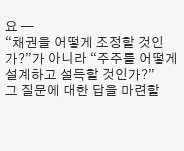요 —
“채권을 어떻게 조정할 것인가?”가 아니라 “주주를 어떻게 설계하고 설득할 것인가?”
그 질문에 대한 답을 마련할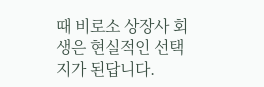때 비로소 상장사 회생은 현실적인 선택지가 된답니다.